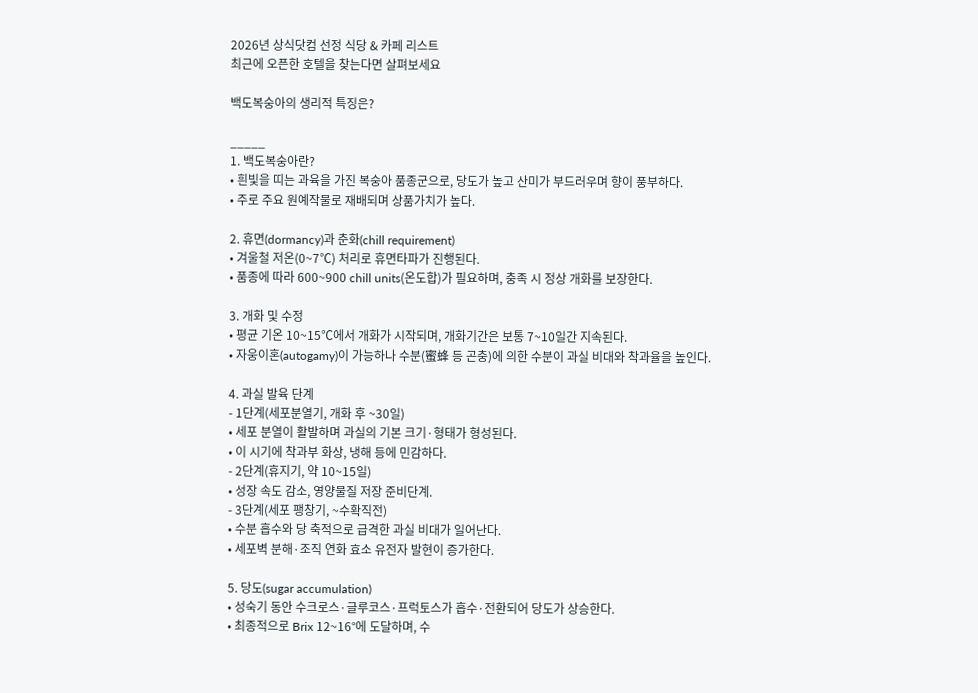2026년 상식닷컴 선정 식당 & 카페 리스트
최근에 오픈한 호텔을 찾는다면 살펴보세요

백도복숭아의 생리적 특징은?

_____
1. 백도복숭아란?
• 흰빛을 띠는 과육을 가진 복숭아 품종군으로, 당도가 높고 산미가 부드러우며 향이 풍부하다.
• 주로 주요 원예작물로 재배되며 상품가치가 높다.

2. 휴면(dormancy)과 춘화(chill requirement)
• 겨울철 저온(0~7℃) 처리로 휴면타파가 진행된다.
• 품종에 따라 600~900 chill units(온도합)가 필요하며, 충족 시 정상 개화를 보장한다.

3. 개화 및 수정
• 평균 기온 10~15℃에서 개화가 시작되며, 개화기간은 보통 7~10일간 지속된다.
• 자웅이혼(autogamy)이 가능하나 수분(蜜蜂 등 곤충)에 의한 수분이 과실 비대와 착과율을 높인다.

4. 과실 발육 단계
- 1단계(세포분열기, 개화 후 ~30일)
• 세포 분열이 활발하며 과실의 기본 크기·형태가 형성된다.
• 이 시기에 착과부 화상, 냉해 등에 민감하다.
- 2단계(휴지기, 약 10~15일)
• 성장 속도 감소, 영양물질 저장 준비단계.
- 3단계(세포 팽창기, ~수확직전)
• 수분 흡수와 당 축적으로 급격한 과실 비대가 일어난다.
• 세포벽 분해·조직 연화 효소 유전자 발현이 증가한다.

5. 당도(sugar accumulation)
• 성숙기 동안 수크로스·글루코스·프럭토스가 흡수·전환되어 당도가 상승한다.
• 최종적으로 Brix 12~16°에 도달하며, 수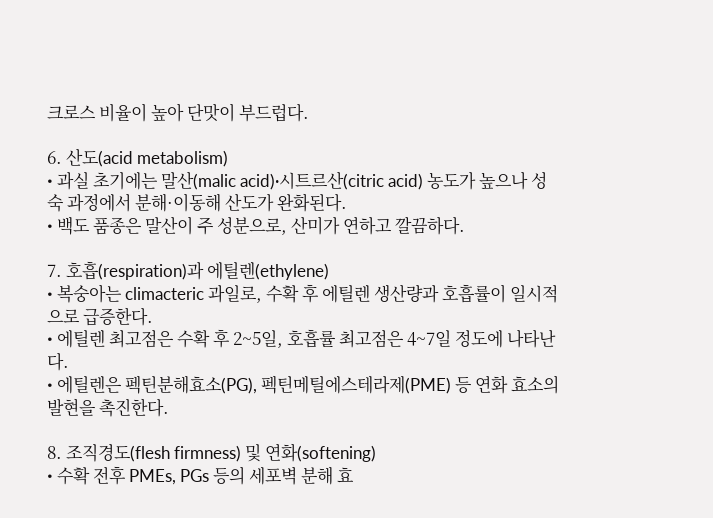크로스 비율이 높아 단맛이 부드럽다.

6. 산도(acid metabolism)
• 과실 초기에는 말산(malic acid)·시트르산(citric acid) 농도가 높으나 성숙 과정에서 분해·이동해 산도가 완화된다.
• 백도 품종은 말산이 주 성분으로, 산미가 연하고 깔끔하다.

7. 호흡(respiration)과 에틸렌(ethylene)
• 복숭아는 climacteric 과일로, 수확 후 에틸렌 생산량과 호흡률이 일시적으로 급증한다.
• 에틸렌 최고점은 수확 후 2~5일, 호흡률 최고점은 4~7일 정도에 나타난다.
• 에틸렌은 펙틴분해효소(PG), 펙틴메틸에스테라제(PME) 등 연화 효소의 발현을 촉진한다.

8. 조직경도(flesh firmness) 및 연화(softening)
• 수확 전후 PMEs, PGs 등의 세포벽 분해 효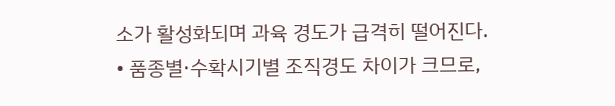소가 활성화되며 과육 경도가 급격히 떨어진다.
• 품종별·수확시기별 조직경도 차이가 크므로,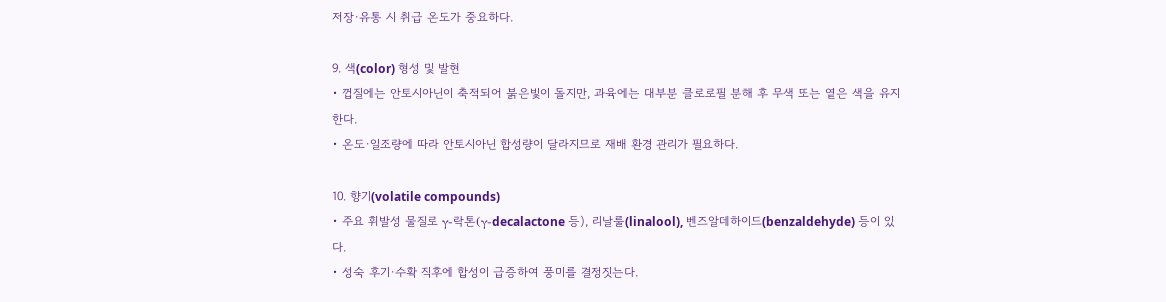저장·유통 시 취급 온도가 중요하다.

9. 색(color) 형성 및 발현
• 껍질에는 안토시아닌이 축적되어 붉은빛이 돌지만, 과육에는 대부분 클로로필 분해 후 무색 또는 옅은 색을 유지한다.
• 온도·일조량에 따라 안토시아닌 합성량이 달라지므로 재배 환경 관리가 필요하다.

10. 향기(volatile compounds)
• 주요 휘발성 물질로 γ-락톤(γ-decalactone 등), 리날룰(linalool), 벤즈알데하이드(benzaldehyde) 등이 있다.
• 성숙 후기·수확 직후에 합성이 급증하여 풍미를 결정짓는다.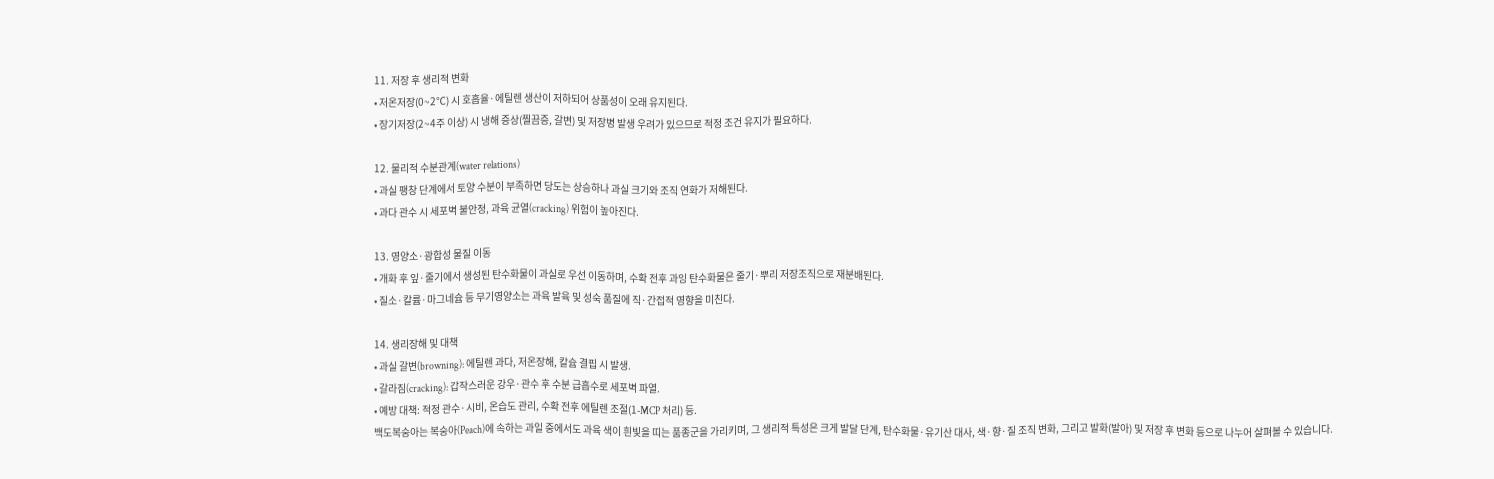11. 저장 후 생리적 변화
• 저온저장(0~2℃) 시 호흡율·에틸렌 생산이 저하되어 상품성이 오래 유지된다.
• 장기저장(2~4주 이상) 시 냉해 증상(찔끔증, 갈변) 및 저장병 발생 우려가 있으므로 적정 조건 유지가 필요하다.

12. 물리적 수분관계(water relations)
• 과실 팽창 단계에서 토양 수분이 부족하면 당도는 상승하나 과실 크기와 조직 연화가 저해된다.
• 과다 관수 시 세포벽 불안정, 과육 균열(cracking) 위험이 높아진다.

13. 영양소·광합성 물질 이동
• 개화 후 잎·줄기에서 생성된 탄수화물이 과실로 우선 이동하며, 수확 전후 과잉 탄수화물은 줄기·뿌리 저장조직으로 재분배된다.
• 질소·칼륨·마그네슘 등 무기영양소는 과육 발육 및 성숙 품질에 직·간접적 영향을 미친다.

14. 생리장해 및 대책
• 과실 갈변(browning): 에틸렌 과다, 저온장해, 칼슘 결핍 시 발생.
• 갈라짐(cracking): 갑작스러운 강우·관수 후 수분 급흡수로 세포벽 파열.
• 예방 대책: 적정 관수·시비, 온습도 관리, 수확 전후 에틸렌 조절(1-MCP 처리) 등.
백도복숭아는 복숭아(Peach)에 속하는 과일 중에서도 과육 색이 흰빛을 띠는 품종군을 가리키며, 그 생리적 특성은 크게 발달 단계, 탄수화물·유기산 대사, 색·향·질 조직 변화, 그리고 발화(발아) 및 저장 후 변화 등으로 나누어 살펴볼 수 있습니다.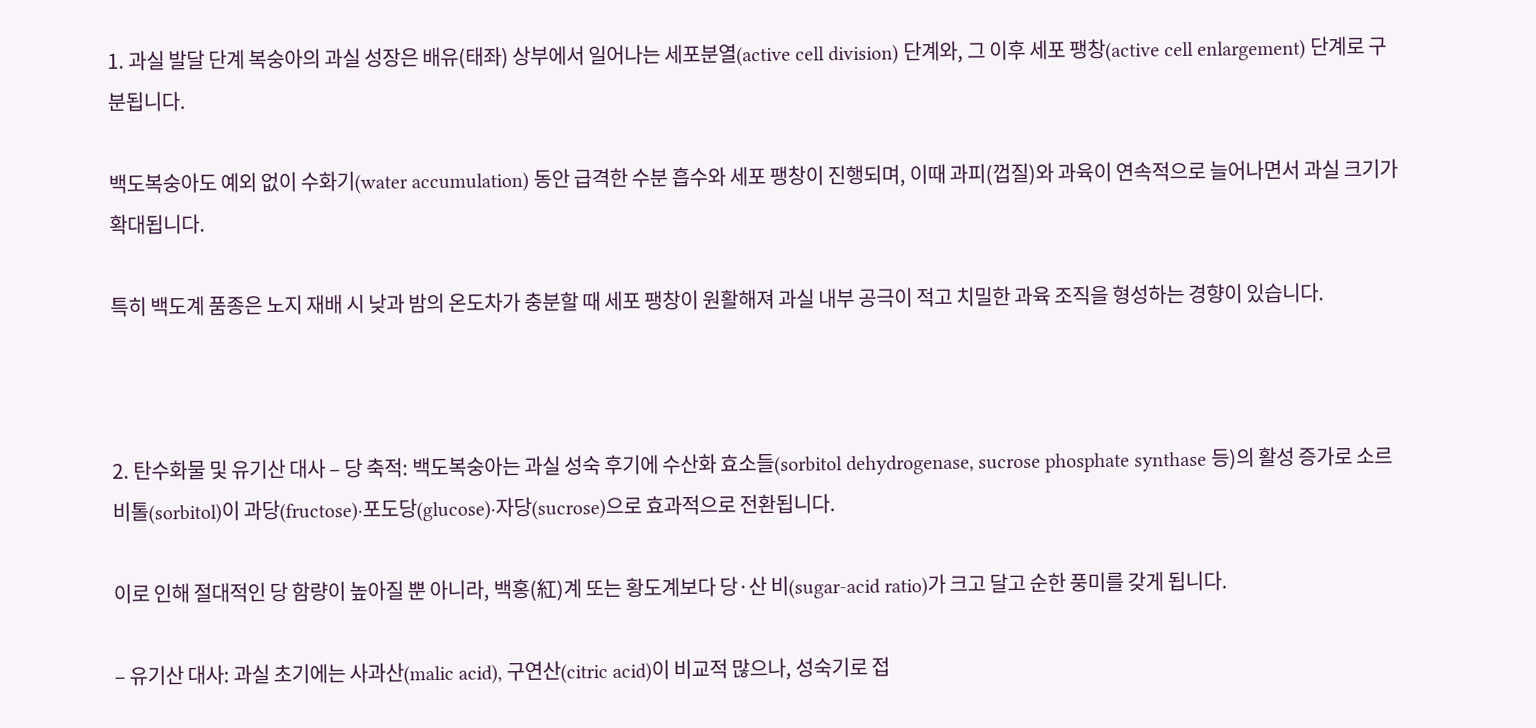1. 과실 발달 단계 복숭아의 과실 성장은 배유(태좌) 상부에서 일어나는 세포분열(active cell division) 단계와, 그 이후 세포 팽창(active cell enlargement) 단계로 구분됩니다.

백도복숭아도 예외 없이 수화기(water accumulation) 동안 급격한 수분 흡수와 세포 팽창이 진행되며, 이때 과피(껍질)와 과육이 연속적으로 늘어나면서 과실 크기가 확대됩니다.

특히 백도계 품종은 노지 재배 시 낮과 밤의 온도차가 충분할 때 세포 팽창이 원활해져 과실 내부 공극이 적고 치밀한 과육 조직을 형성하는 경향이 있습니다.



2. 탄수화물 및 유기산 대사 – 당 축적: 백도복숭아는 과실 성숙 후기에 수산화 효소들(sorbitol dehydrogenase, sucrose phosphate synthase 등)의 활성 증가로 소르비톨(sorbitol)이 과당(fructose)·포도당(glucose)·자당(sucrose)으로 효과적으로 전환됩니다.

이로 인해 절대적인 당 함량이 높아질 뿐 아니라, 백홍(紅)계 또는 황도계보다 당·산 비(sugar‐acid ratio)가 크고 달고 순한 풍미를 갖게 됩니다.

– 유기산 대사: 과실 초기에는 사과산(malic acid), 구연산(citric acid)이 비교적 많으나, 성숙기로 접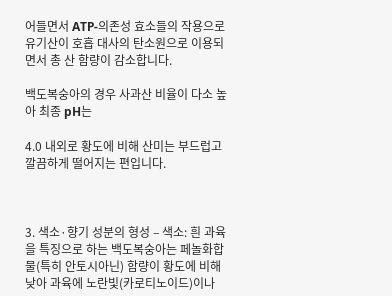어들면서 ATP‐의존성 효소들의 작용으로 유기산이 호흡 대사의 탄소원으로 이용되면서 총 산 함량이 감소합니다.

백도복숭아의 경우 사과산 비율이 다소 높아 최종 pH는

4.0 내외로 황도에 비해 산미는 부드럽고 깔끔하게 떨어지는 편입니다.



3. 색소·향기 성분의 형성 – 색소: 흰 과육을 특징으로 하는 백도복숭아는 페놀화합물(특히 안토시아닌) 함량이 황도에 비해 낮아 과육에 노란빛(카로티노이드)이나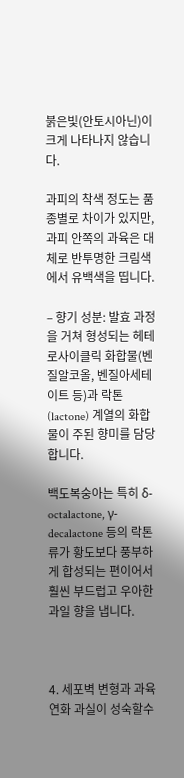붉은빛(안토시아닌)이 크게 나타나지 않습니다.

과피의 착색 정도는 품종별로 차이가 있지만, 과피 안쪽의 과육은 대체로 반투명한 크림색에서 유백색을 띱니다.

– 향기 성분: 발효 과정을 거쳐 형성되는 헤테로사이클릭 화합물(벤질알코올, 벤질아세테이트 등)과 락톤(lactone) 계열의 화합물이 주된 향미를 담당합니다.

백도복숭아는 특히 δ‐octalactone, γ‐decalactone 등의 락톤류가 황도보다 풍부하게 합성되는 편이어서 훨씬 부드럽고 우아한 과일 향을 냅니다.



4. 세포벽 변형과 과육 연화 과실이 성숙할수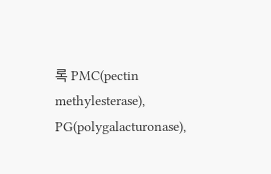록 PMC(pectin methylesterase), PG(polygalacturonase),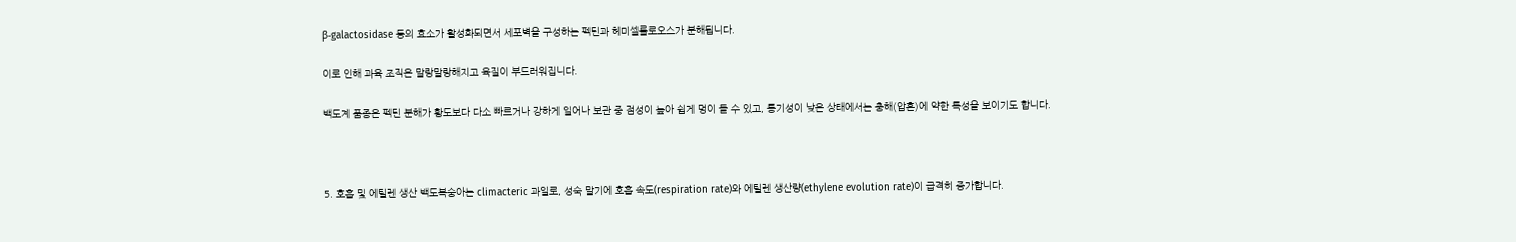β‐galactosidase 등의 효소가 활성화되면서 세포벽을 구성하는 펙틴과 헤미셀룰로오스가 분해됩니다.

이로 인해 과육 조직은 말랑말랑해지고 육질이 부드러워집니다.

백도계 품종은 펙틴 분해가 황도보다 다소 빠르거나 강하게 일어나 보관 중 점성이 높아 쉽게 멍이 들 수 있고, 통기성이 낮은 상태에서는 충해(압흔)에 약한 특성을 보이기도 합니다.



5. 호흡 및 에틸렌 생산 백도복숭아는 climacteric 과일로, 성숙 말기에 호흡 속도(respiration rate)와 에틸렌 생산량(ethylene evolution rate)이 급격히 증가합니다.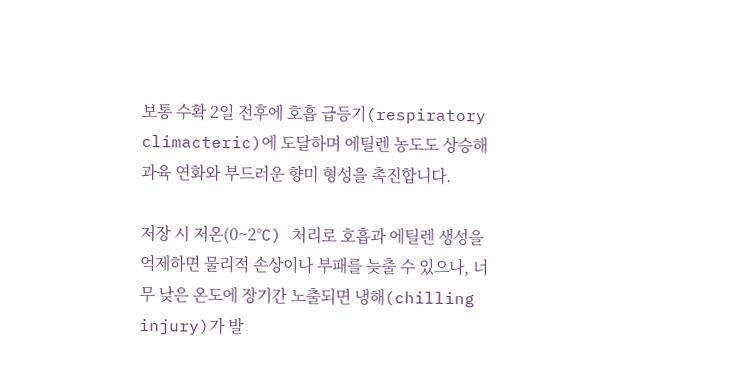보통 수확 2일 전후에 호흡 급등기(respiratory climacteric)에 도달하며 에틸렌 농도도 상승해 과육 연화와 부드러운 향미 형성을 촉진합니다.

저장 시 저온(0~2°C) 처리로 호흡과 에틸렌 생성을 억제하면 물리적 손상이나 부패를 늦출 수 있으나, 너무 낮은 온도에 장기간 노출되면 냉해(chilling injury)가 발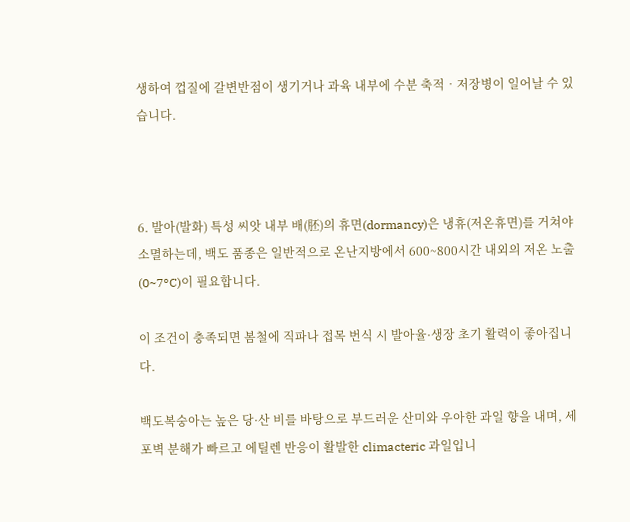생하여 껍질에 갈변반점이 생기거나 과육 내부에 수분 축적‧저장병이 일어날 수 있습니다.



6. 발아(발화) 특성 씨앗 내부 배(胚)의 휴면(dormancy)은 냉휴(저온휴면)를 거쳐야 소멸하는데, 백도 품종은 일반적으로 온난지방에서 600~800시간 내외의 저온 노출(0~7°C)이 필요합니다.

이 조건이 충족되면 봄철에 직파나 접목 번식 시 발아율·생장 초기 활력이 좋아집니다.

백도복숭아는 높은 당·산 비를 바탕으로 부드러운 산미와 우아한 과일 향을 내며, 세포벽 분해가 빠르고 에틸렌 반응이 활발한 climacteric 과일입니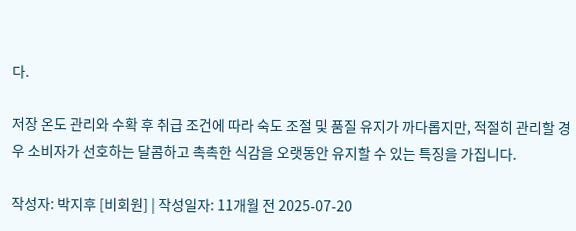다.

저장 온도 관리와 수확 후 취급 조건에 따라 숙도 조절 및 품질 유지가 까다롭지만, 적절히 관리할 경우 소비자가 선호하는 달콤하고 촉촉한 식감을 오랫동안 유지할 수 있는 특징을 가집니다.

작성자: 박지후 [비회원] | 작성일자: 11개월 전 2025-07-20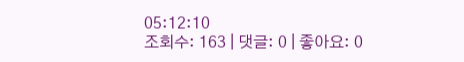05:12:10
조회수: 163 | 댓글: 0 | 좋아요: 0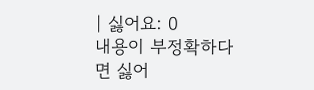| 싫어요: 0
내용이 부정확하다면 싫어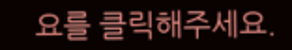요를 클릭해주세요.